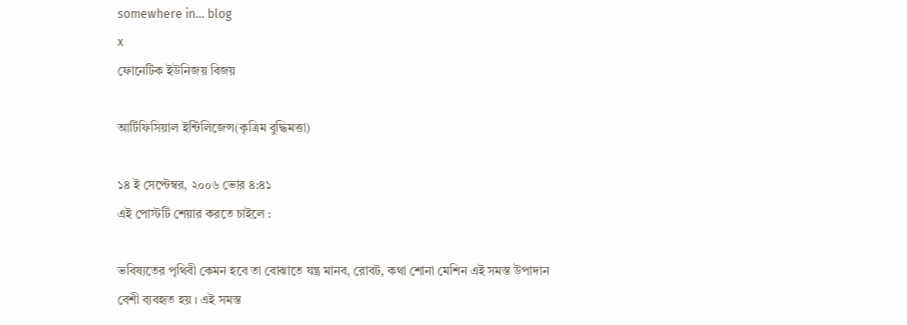somewhere in... blog
x
ফোনেটিক ইউনিজয় বিজয়

আর্টিফিসিয়াল ইন্টিলিজেন্স(কৃত্রিম বুদ্ধিমত্তা)

১৪ ই সেপ্টেম্বর, ২০০৬ ভোর ৪:৪১
এই পোস্টটি শেয়ার করতে চাইলে :

ভবিষ্যতের পৃথিবী কেমন হবে তা বোঝাতে যন্ত্র মানব, রোবট, কথা শোনা মেশিন এই সমস্ত উপাদান বেশী ব্যবহৃত হয় । এই সমস্ত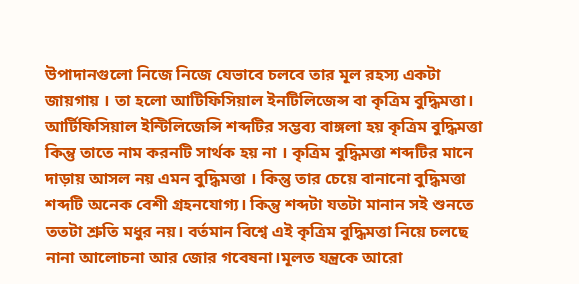উপাদানগুলো নিজে নিজে যেভাবে চলবে তার মূল রহস্য একটা জায়গায় । তা হলো আটিফিসিয়াল ইনটিলিজেন্স বা কৃত্রিম বুদ্ধিমত্তা। আর্টিফিসিয়াল ইন্টিলিজেন্সি শব্দটির সম্ভব্য বাঙ্গলা হয় কৃত্রিম বুদ্ধিমত্তা কিন্তু তাতে নাম করনটি সার্থক হয় না । কৃত্রিম বুদ্ধিমত্তা শব্দটির মানে দাড়ায় আসল নয় এমন বুদ্ধিমত্তা । কিন্তু তার চেয়ে বানানো বুদ্ধিমত্তা শব্দটি অনেক বেশী গ্রহনযোগ্য। কিন্তু শব্দটা যতটা মানান সই শুনতে ততটা শ্রুতি মধুর নয়। বর্তমান বিশ্বে এই কৃত্রিম বুদ্ধিমত্তা নিয়ে চলছে নানা আলোচনা আর জোর গবেষনা।মূলত যন্ত্রকে আরো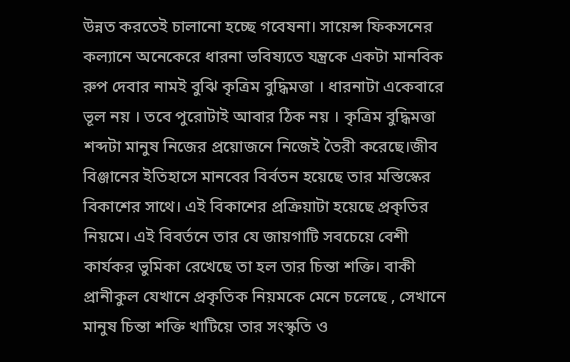উন্নত করতেই চালানো হচ্ছে গবেষনা। সায়েন্স ফিকসনের কল্যানে অনেকেরে ধারনা ভবিষ্যতে যন্ত্রকে একটা মানবিক রুপ দেবার নামই বুঝি কৃত্রিম বুদ্ধিমত্তা । ধারনাটা একেবারে ভূল নয় । তবে পুরোটাই আবার ঠিক নয় । কৃত্রিম বুদ্ধিমত্তা শব্দটা মানুষ নিজের প্রয়োজনে নিজেই তৈরী করেছে।জীব বিঞ্জানের ইতিহাসে মানবের বির্বতন হয়েছে তার মস্তিস্কের বিকাশের সাথে। এই বিকাশের প্রক্রিয়াটা হয়েছে প্রকৃতির নিয়মে। এই বিবর্তনে তার যে জায়গাটি সবচেয়ে বেশী কার্যকর ভুমিকা রেখেছে তা হল তার চিন্তা শক্তি। বাকী প্রানীকুল যেখানে প্রকৃতিক নিয়মকে মেনে চলেছে , সেখানে মানুষ চিন্তা শক্তি খাটিয়ে তার সংস্কৃতি ও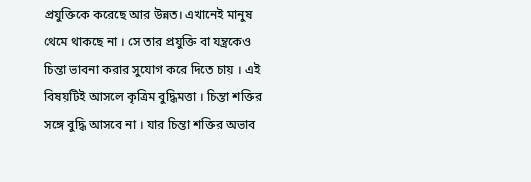প্রযুক্তিকে করেছে আর উন্নত। এখানেই মানুষ থেমে থাকছে না । সে তার প্রযুক্তি বা যন্ত্রকেও চিন্তা ভাবনা করার সুযোগ করে দিতে চায় । এই বিষয়টিই আসলে কৃত্রিম বুদ্ধিমত্তা । চিন্তা শক্তির সঙ্গে বুদ্ধি আসবে না । যার চিন্তা শক্তির অভাব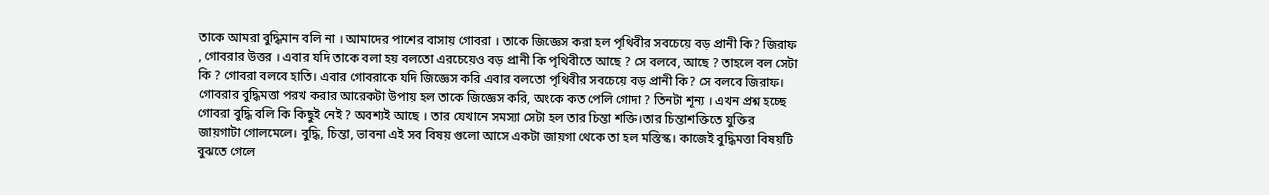তাকে আমরা বুদ্ধিমান বলি না । আমাদের পাশের বাসায় গোবরা । তাকে জিজ্ঞেস করা হল পৃথিবীর সবচেয়ে বড় প্রানী কি? জিরাফ , গোবরার উত্তর । এবার যদি তাকে বলা হয় বলতো এরচেয়েও বড় প্রানী কি পৃথিবীতে আছে ? সে বলবে, আছে ? তাহলে বল সেটা কি ? গোবরা বলবে হাতি। এবার গোবরাকে যদি জিজ্ঞেস করি এবার বলতো পৃথিবীর সবচেয়ে বড় প্রানী কি? সে বলবে জিরাফ। গোবরার বুদ্ধিমত্তা পরখ করার আরেকটা উপায় হল তাকে জিজ্ঞেস করি, অংকে কত পেলি গোদা ? তিনটা শূন্য । এখন প্রশ্ন হচ্ছে গোবরা বুদ্ধি বলি কি কিছুই নেই ? অবশ্যই আছে । তার যেখানে সমস্যা সেটা হল তার চিন্তা শক্তি।তার চিন্তাশক্তিতে যুক্তির জায়গাটা গোলমেলে। বুদ্ধি, চিন্তা, ভাবনা এই সব বিষয় গুলো আসে একটা জায়গা থেকে তা হল মস্তিস্ক। কাজেই বুদ্ধিমত্তা বিষয়টি বুঝতে গেলে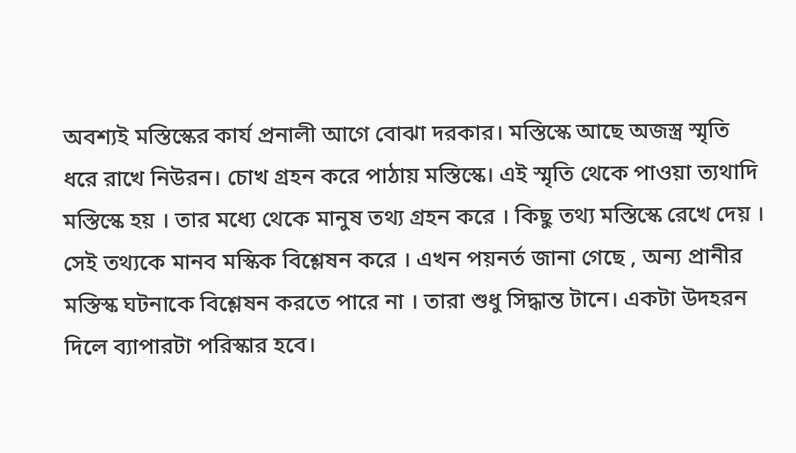অবশ্যই মস্তিস্কের কার্য প্রনালী আগে বোঝা দরকার। মস্তিস্কে আছে অজস্ত্র স্মৃতি ধরে রাখে নিউরন। চোখ গ্রহন করে পাঠায় মস্তিস্কে। এই স্মৃতি থেকে পাওয়া ত্যথাদি মস্তিস্কে হয় । তার মধ্যে থেকে মানুষ তথ্য গ্রহন করে । কিছু তথ্য মস্তিস্কে রেখে দেয় । সেই তথ্যকে মানব মস্কিক বিশ্লেষন করে । এখন পয়নর্ত জানা গেছে , অন্য প্রানীর মস্তিস্ক ঘটনাকে বিশ্লেষন করতে পারে না । তারা শুধু সিদ্ধান্ত টানে। একটা উদহরন দিলে ব্যাপারটা পরিস্কার হবে।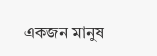একজন মানুষ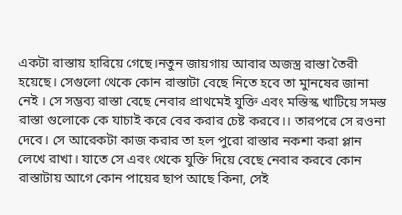একটা রাস্তায় হারিয়ে গেছে।নতুন জায়গায় আবার অজস্ত্র রাস্তা তৈরী হয়েছে। সেগুলো থেকে কোন রাস্তাটা বেছে নিতে হবে তা মাুনষের জানা নেই । সে সম্ভব্য রাস্তা বেছে নেবার প্রাথমেই যুক্তি এবং মস্তিস্ক খাটিয়ে সমস্ত রাস্তা গুলোকে কে যাচাই করে বের করার চেষ্ট করবে।। তারপরে সে রওনা দেবে। সে আরেকটা কাজ করার তা হল পুরো রাস্তার নকশা করা প্লান লেখে রাখা। যাতে সে এবং থেকে যুক্তি দিয়ে বেছে নেবার করবে কোন রাস্তাটায় আগে কোন পায়ের ছাপ আছে কিনা, সেই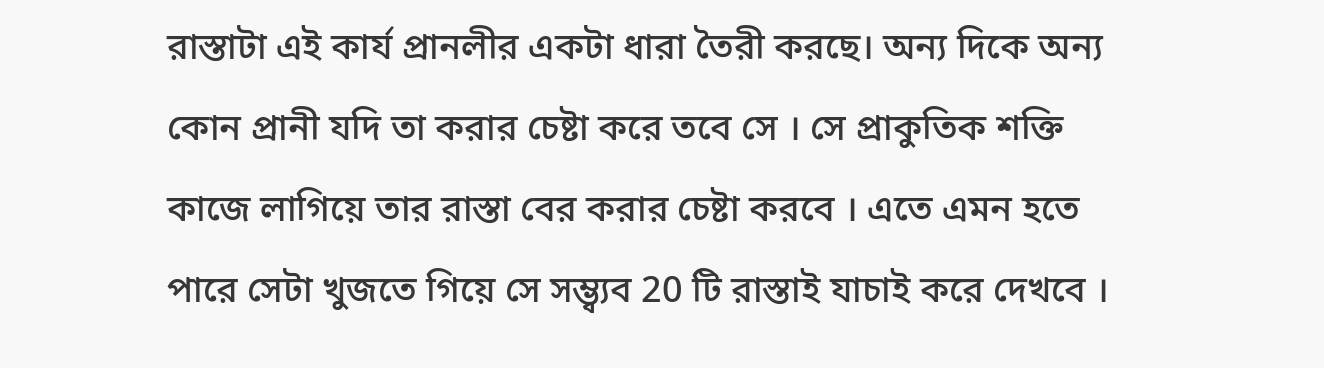রাস্তাটা এই কার্য প্রানলীর একটা ধারা তৈরী করছে। অন্য দিকে অন্য কোন প্রানী যদি তা করার চেষ্টা করে তবে সে । সে প্রাকুতিক শক্তি কাজে লাগিয়ে তার রাস্তা বের করার চেষ্টা করবে । এতে এমন হতে পারে সেটা খুজতে গিয়ে সে সম্ভ্ব্যব 20 টি রাস্তাই যাচাই করে দেখবে ।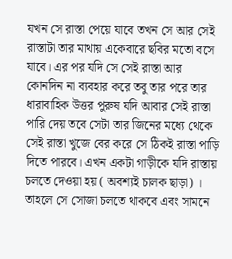যখন সে রাস্তা পেয়ে যাবে তখন সে আর সেই রাস্তাটা তার মাথায় একেবারে ছবির মতো বসে যাবে। এর পর যদি সে সেই রাস্তা আর কোনদিন না ব্যবহার করে তবু তার পরে তার ধারাবাহিক উত্তর পুরুষ যদি আবার সেই রাস্তা পারি দেয় তবে সেটা তার জিনের মধ্যে থেকে সেই রাস্তা খুজে বের করে সে ঠিকই রাস্তা পাড়ি দিতে পারবে। এখন একটা গাড়ীকে যদি রাস্তায় চলতে দেওয়া হয় ( অবশ্যই চালক ছাড়া) । তাহলে সে সোজা চলতে থাকবে এবং সামনে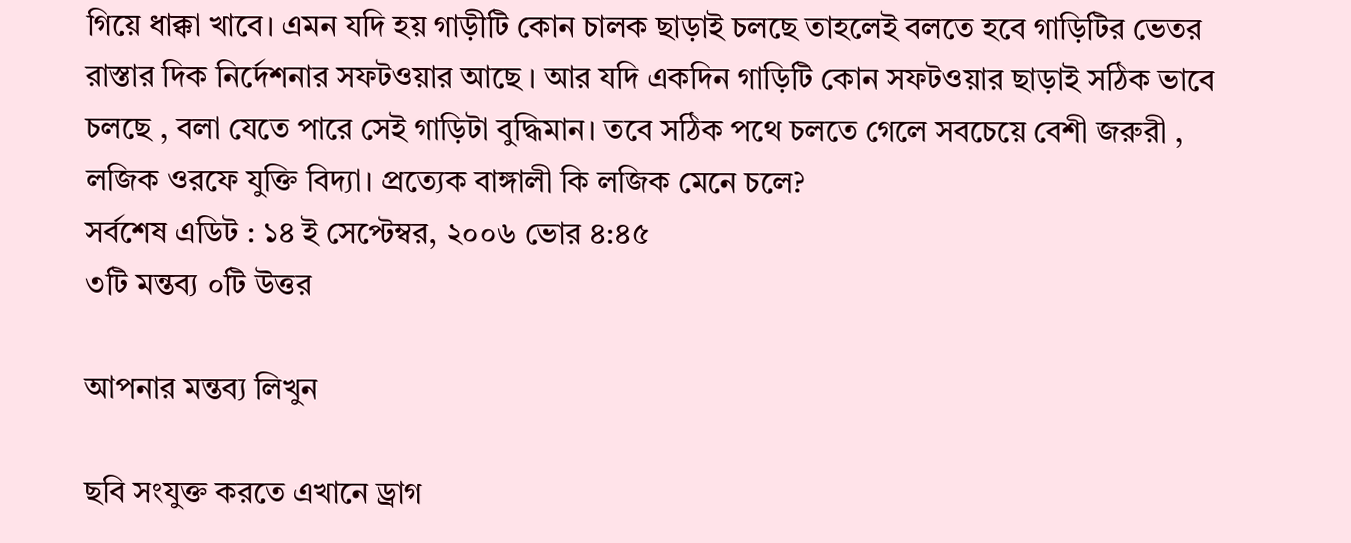গিয়ে ধাক্কা খাবে। এমন যদি হয় গাড়ীটি কোন চালক ছাড়াই চলছে তাহলেই বলতে হবে গাড়িটির ভেতর রাস্তার দিক নির্দেশনার সফটওয়ার আছে । আর যদি একদিন গাড়িটি কোন সফটওয়ার ছাড়াই সঠিক ভাবে চলছে , বলা যেতে পারে সেই গাড়িটা বুদ্ধিমান। তবে সঠিক পথে চলতে গেলে সবচেয়ে বেশী জরুরী , লজিক ওরফে যুক্তি বিদ্যা। প্রত্যেক বাঙ্গালী কি লজিক মেনে চলে?
সর্বশেষ এডিট : ১৪ ই সেপ্টেম্বর, ২০০৬ ভোর ৪:৪৫
৩টি মন্তব্য ০টি উত্তর

আপনার মন্তব্য লিখুন

ছবি সংযুক্ত করতে এখানে ড্রাগ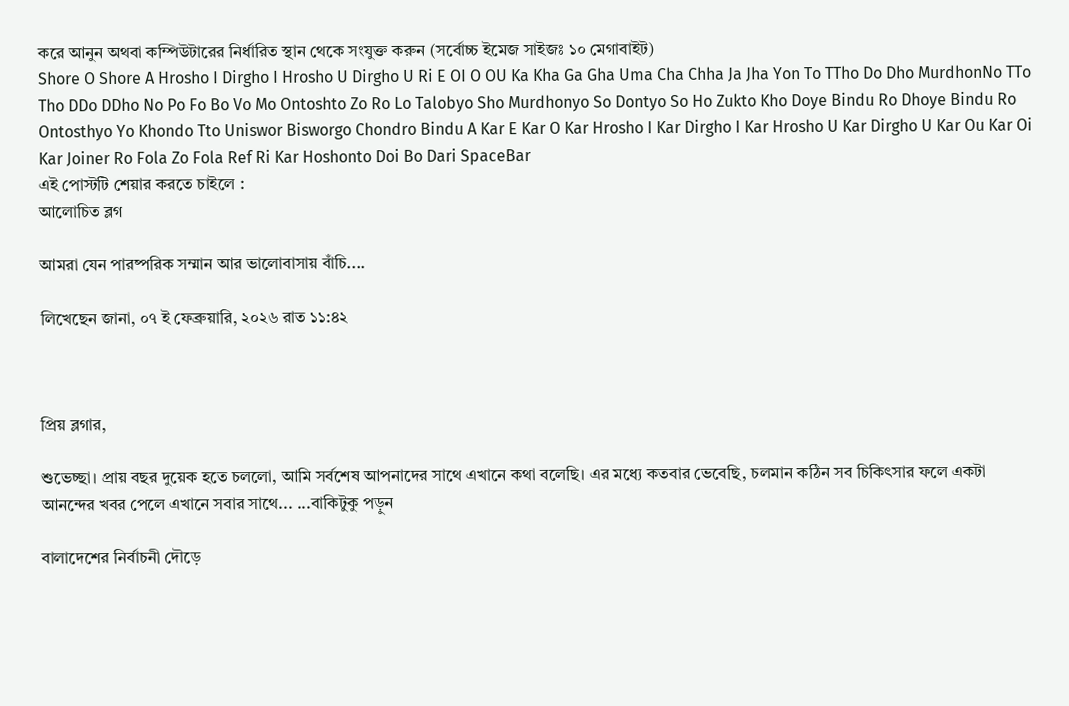করে আনুন অথবা কম্পিউটারের নির্ধারিত স্থান থেকে সংযুক্ত করুন (সর্বোচ্চ ইমেজ সাইজঃ ১০ মেগাবাইট)
Shore O Shore A Hrosho I Dirgho I Hrosho U Dirgho U Ri E OI O OU Ka Kha Ga Gha Uma Cha Chha Ja Jha Yon To TTho Do Dho MurdhonNo TTo Tho DDo DDho No Po Fo Bo Vo Mo Ontoshto Zo Ro Lo Talobyo Sho Murdhonyo So Dontyo So Ho Zukto Kho Doye Bindu Ro Dhoye Bindu Ro Ontosthyo Yo Khondo Tto Uniswor Bisworgo Chondro Bindu A Kar E Kar O Kar Hrosho I Kar Dirgho I Kar Hrosho U Kar Dirgho U Kar Ou Kar Oi Kar Joiner Ro Fola Zo Fola Ref Ri Kar Hoshonto Doi Bo Dari SpaceBar
এই পোস্টটি শেয়ার করতে চাইলে :
আলোচিত ব্লগ

আমরা যেন পারষ্পরিক সম্মান আর ভালোবাসায় বাঁচি....

লিখেছেন জানা, ০৭ ই ফেব্রুয়ারি, ২০২৬ রাত ১১:৪২



প্রিয় ব্লগার,

শুভেচ্ছা। প্রায় বছর দুয়েক হতে চললো, আমি সর্বশেষ আপনাদের সাথে এখানে কথা বলেছি। এর মধ্যে কতবার ভেবেছি, চলমান কঠিন সব চিকিৎসার ফলে একটা আনন্দের খবর পেলে এখানে সবার সাথে... ...বাকিটুকু পড়ুন

বালাদেশের নির্বাচনী দৌড়ে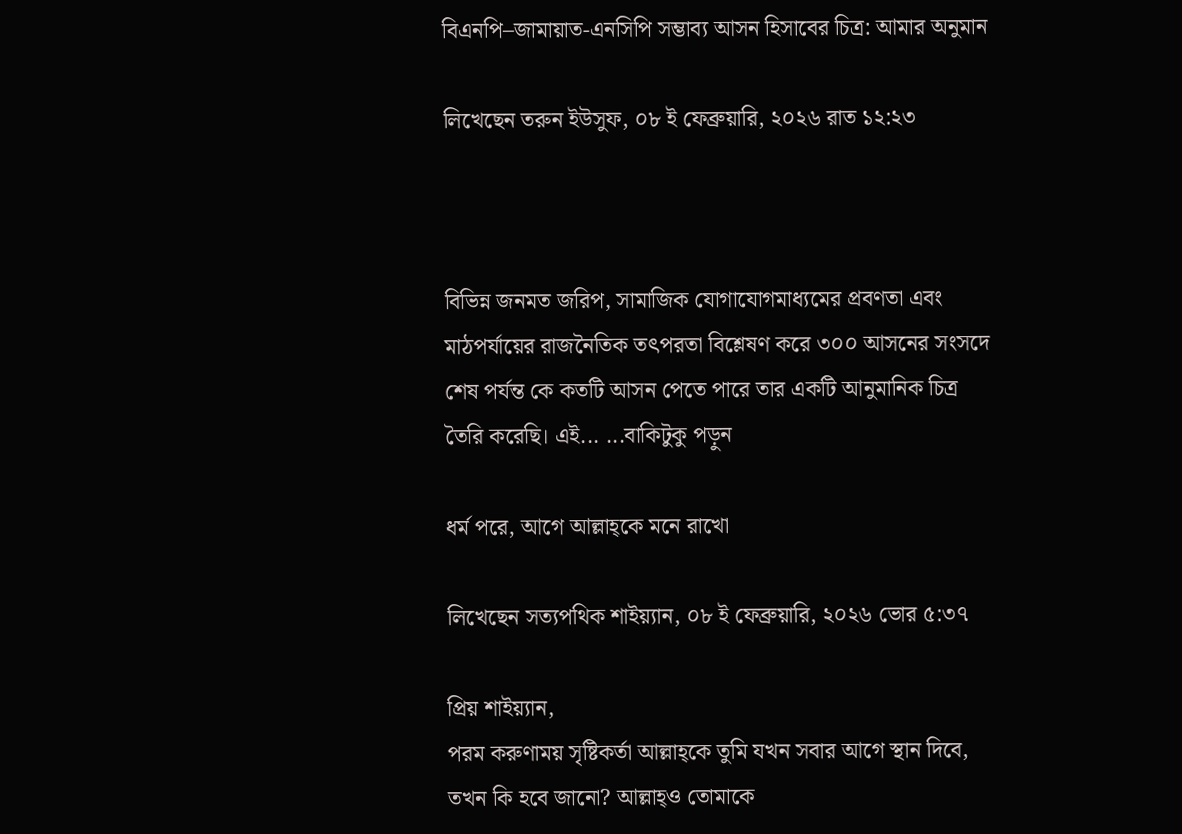বিএনপি–জামায়াত-এনসিপি সম্ভাব্য আসন হিসাবের চিত্র: আমার অনুমান

লিখেছেন তরুন ইউসুফ, ০৮ ই ফেব্রুয়ারি, ২০২৬ রাত ১২:২৩



বিভিন্ন জনমত জরিপ, সামাজিক যোগাযোগমাধ্যমের প্রবণতা এবং মাঠপর্যায়ের রাজনৈতিক তৎপরতা বিশ্লেষণ করে ৩০০ আসনের সংসদে শেষ পর্যন্ত কে কতটি আসন পেতে পারে তার একটি আনুমানিক চিত্র তৈরি করেছি। এই... ...বাকিটুকু পড়ুন

ধর্ম পরে, আগে আল্লাহ্‌কে মনে রাখো

লিখেছেন সত্যপথিক শাইয়্যান, ০৮ ই ফেব্রুয়ারি, ২০২৬ ভোর ৫:৩৭

প্রিয় শাইয়্যান,
পরম করুণাময় সৃষ্টিকর্তা আল্লাহ্‌কে তুমি যখন সবার আগে স্থান দিবে, তখন কি হবে জানো? আল্লাহ্‌ও তোমাকে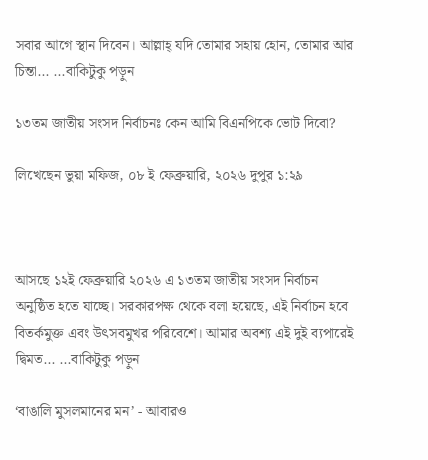সবার আগে স্থান দিবেন। আল্লাহ্‌ যদি তোমার সহায় হোন, তোমার আর চিন্তা... ...বাকিটুকু পড়ুন

১৩তম জাতীয় সংসদ নির্বাচনঃ কেন আমি বিএনপিকে ভোট দিবো?

লিখেছেন ভুয়া মফিজ, ০৮ ই ফেব্রুয়ারি, ২০২৬ দুপুর ১:২৯



আসছে ১২ই ফেব্রুয়ারি ২০২৬ এ ১৩তম জাতীয় সংসদ নির্বাচন অনুষ্ঠিত হতে যাচ্ছে। সরকারপক্ষ থেকে বলা হয়েছে, এই নির্বাচন হবে বিতর্কমুক্ত এবং উৎসবমুখর পরিবেশে। আমার অবশ্য এই দুই ব্যপারেই দ্বিমত... ...বাকিটুকু পড়ুন

‘বাঙালি মুসলমানের মন’ - আবারও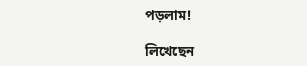পড়লাম!

লিখেছেন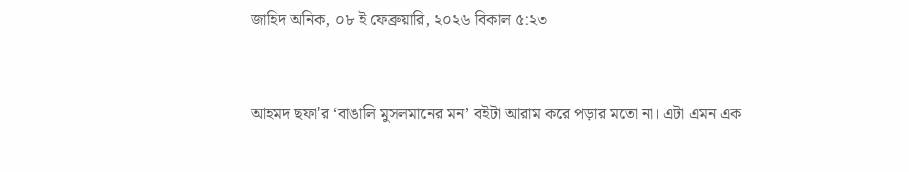জাহিদ অনিক, ০৮ ই ফেব্রুয়ারি, ২০২৬ বিকাল ৫:২৩



আহমদ ছফা'র ‘বাঙালি মুসলমানের মন’ বইটা আরাম করে পড়ার মতো না। এটা এমন এক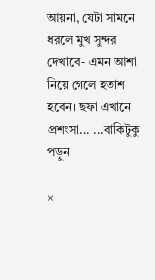আয়না, যেটা সামনে ধরলে মুখ সুন্দর দেখাবে- এমন আশা নিয়ে গেলে হতাশ হবেন। ছফা এখানে প্রশংসা... ...বাকিটুকু পড়ুন

×